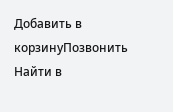Добавить в корзинуПозвонить
Найти в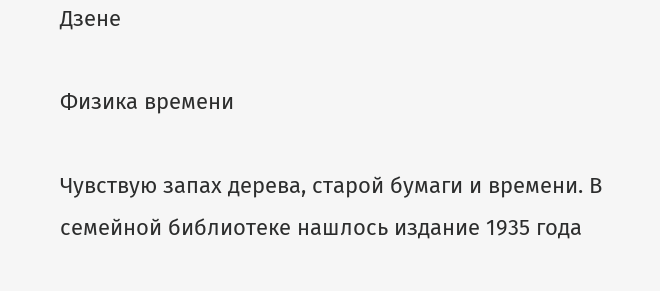Дзене

Физика времени

Чувствую запах дерева, старой бумаги и времени. В семейной библиотеке нашлось издание 1935 года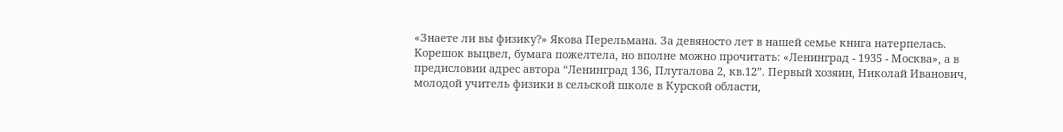«Знаете ли вы физику?» Якова Перельмана. За девяносто лет в нашей семье книга натерпелась. Корешок выцвел, бумага пожелтела, но вполне можно прочитать: «Ленинград - 1935 - Москва», а в предисловии адрес автора “Ленинград 136, Плуталова 2, кв.12”. Первый хозяин, Николай Иванович, молодой учитель физики в сельской школе в Курской области,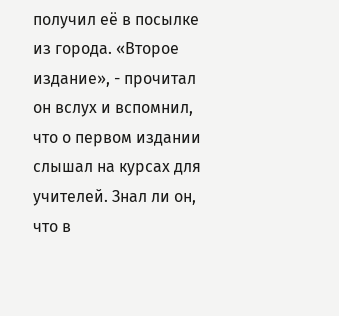получил её в посылке из города. «Второе издание», - прочитал он вслух и вспомнил, что о первом издании слышал на курсах для учителей. Знал ли он, что в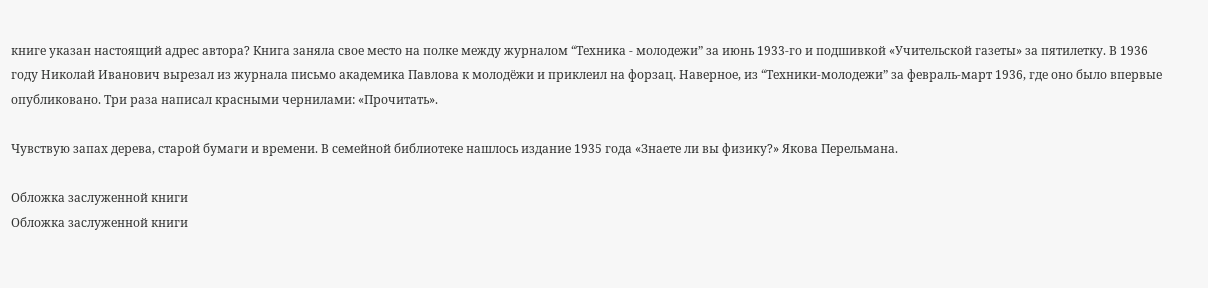книге указан настоящий адрес автора? Книга заняла свое место на полке между журналом “Техника - молодежи” за июнь 1933-го и подшивкой «Учительской газеты» за пятилетку. В 1936 году Николай Иванович вырезал из журнала письмо академика Павлова к молодёжи и приклеил на форзац. Наверное, из “Техники-молодежи” за февраль-март 1936, где оно было впервые опубликовано. Три раза написал красными чернилами: «Прочитать».

Чувствую запах дерева, старой бумаги и времени. В семейной библиотеке нашлось издание 1935 года «Знаете ли вы физику?» Якова Перельмана.

Обложка заслуженной книги
Обложка заслуженной книги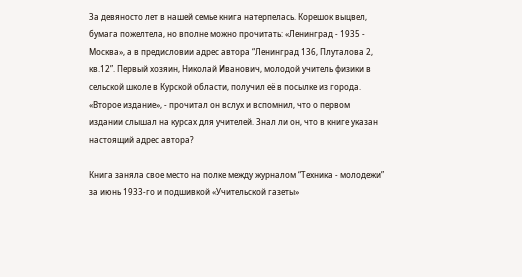За девяносто лет в нашей семье книга натерпелась. Корешок выцвел, бумага пожелтела, но вполне можно прочитать: «Ленинград - 1935 - Москва», а в предисловии адрес автора “Ленинград 136, Плуталова 2, кв.12”. Первый хозяин, Николай Иванович, молодой учитель физики в сельской школе в Курской области, получил её в посылке из города. «Второе издание», - прочитал он вслух и вспомнил, что о первом издании слышал на курсах для учителей. Знал ли он, что в книге указан настоящий адрес автора?

Книга заняла свое место на полке между журналом “Техника - молодежи” за июнь 1933-го и подшивкой «Учительской газеты»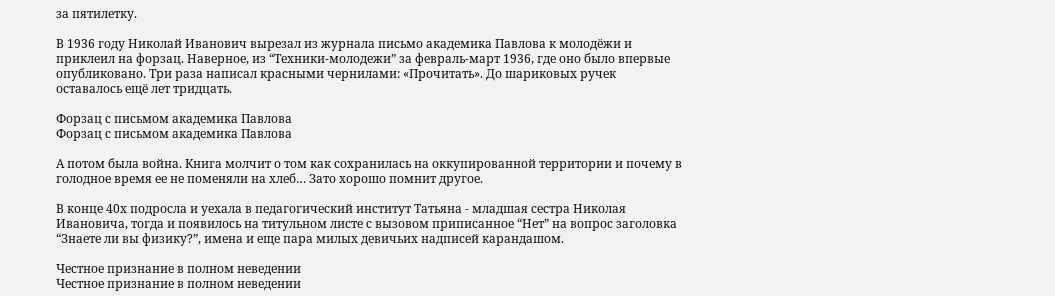за пятилетку.

В 1936 году Николай Иванович вырезал из журнала письмо академика Павлова к молодёжи и приклеил на форзац. Наверное, из “Техники-молодежи” за февраль-март 1936, где оно было впервые опубликовано. Три раза написал красными чернилами: «Прочитать». До шариковых ручек оставалось ещё лет тридцать.

Форзац с письмом академика Павлова
Форзац с письмом академика Павлова

А потом была война. Книга молчит о том как сохранилась на оккупированной территории и почему в голодное время ее не поменяли на хлеб… Зато хорошо помнит другое.

В конце 40х подросла и уехала в педагогический институт Татьяна - младшая сестра Николая Ивановича, тогда и появилось на титульном листе с вызовом приписанное “Нет” на вопрос заголовка “Знаете ли вы физику?”, имена и еще пара милых девичьих надписей карандашом.

Честное признание в полном неведении
Честное признание в полном неведении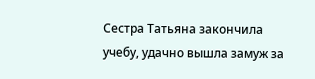Сестра Татьяна закончила учебу, удачно вышла замуж за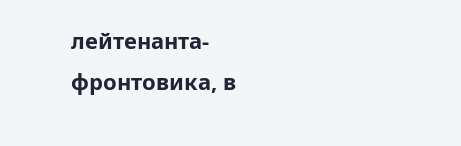лейтенанта-фронтовика, в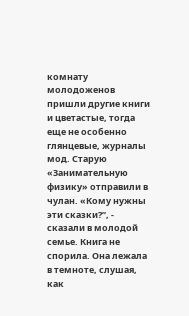комнату молодоженов пришли другие книги и цветастые, тогда еще не особенно глянцевые, журналы мод. Старую «Занимательную физику» отправили в чулан. «Кому нужны эти сказки?”, - сказали в молодой семье. Книга не спорила. Она лежала в темноте, слушая, как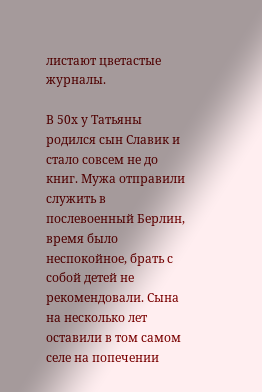листают цветастые журналы.

В 50х у Татьяны родился сын Славик и стало совсем не до книг. Мужа отправили служить в послевоенный Берлин, время было неспокойное, брать с собой детей не рекомендовали. Сына на несколько лет оставили в том самом селе на попечении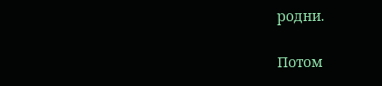родни.

Потом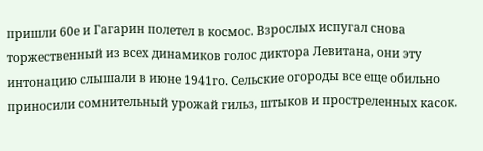пришли 60е и Гагарин полетел в космос. Взрослых испугал снова торжественный из всех динамиков голос диктора Левитана, они эту интонацию слышали в июне 1941го. Сельские огороды все еще обильно приносили сомнительный урожай гильз, штыков и простреленных касок.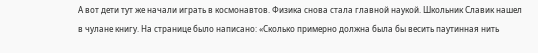А вот дети тут же начали играть в космонавтов. Физика снова стала главной наукой. Школьник Славик нашел в чулане книгу. На странице было написано: «Сколько примерно должна была бы весить паутинная нить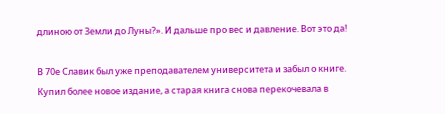длиною от Земли до Луны?». И дальше про вес и давление. Вот это да!

В 70е Славик был уже преподавателем университета и забыл о книге. Купил более новое издание, а старая книга снова перекочевала в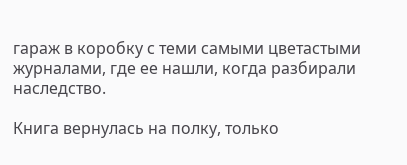гараж в коробку с теми самыми цветастыми журналами, где ее нашли, когда разбирали наследство.

Книга вернулась на полку, только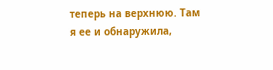теперь на верхнюю. Там я ее и обнаружила,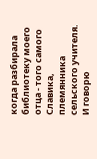когда разбирала библиотеку моего отца - того самого Славика, племянника сельского учителя. И говорю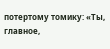потертому томику: «Ты, главное,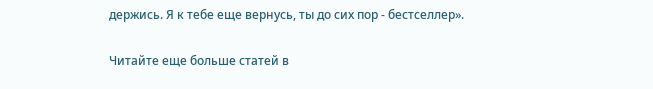держись. Я к тебе еще вернусь, ты до сих пор - бестселлер».

Читайте еще больше статей в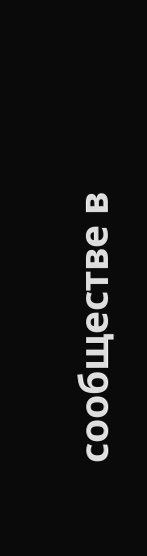сообществе в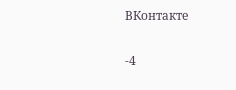ВКонтакте

-4